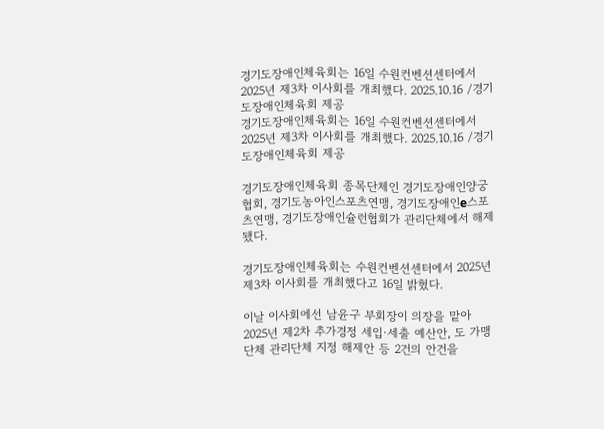경기도장애인체육회는 16일 수원컨벤션센터에서 2025년 제3차 이사회를 개최했다. 2025.10.16 /경기도장애인체육회 제공
경기도장애인체육회는 16일 수원컨벤션센터에서 2025년 제3차 이사회를 개최했다. 2025.10.16 /경기도장애인체육회 제공

경기도장애인체육회 종목단체인 경기도장애인양궁협회, 경기도농아인스포츠연맹, 경기도장애인e스포츠연맹, 경기도장애인슐런협회가 관리단체에서 해제됐다.

경기도장애인체육회는 수원컨벤션센터에서 2025년 제3차 이사회를 개최했다고 16일 밝혔다.

이날 이사회에선 남윤구 부회장이 의장을 맡아 2025년 제2차 추가경정 세입·세출 예산안, 도 가맹단체 관리단체 지정 해제안 등 2건의 안건을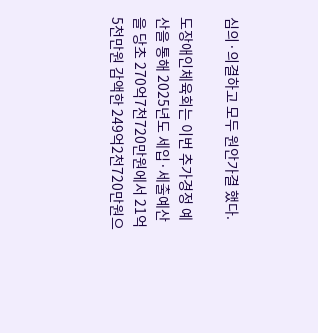심의·의결하고 모두 원안가결 했다.

도장애인체육회는 이번 추가경정 예산을 통해 2025년도 세입·세출예산을 당초 270억7천720만원에서 21억5천만원 감액한 249억2천720만원으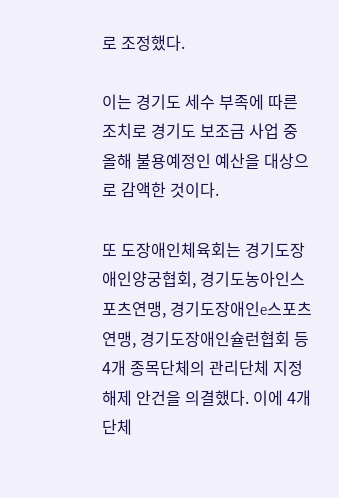로 조정했다.

이는 경기도 세수 부족에 따른 조치로 경기도 보조금 사업 중 올해 불용예정인 예산을 대상으로 감액한 것이다.

또 도장애인체육회는 경기도장애인양궁협회, 경기도농아인스포츠연맹, 경기도장애인e스포츠연맹, 경기도장애인슐런협회 등 4개 종목단체의 관리단체 지정 해제 안건을 의결했다. 이에 4개 단체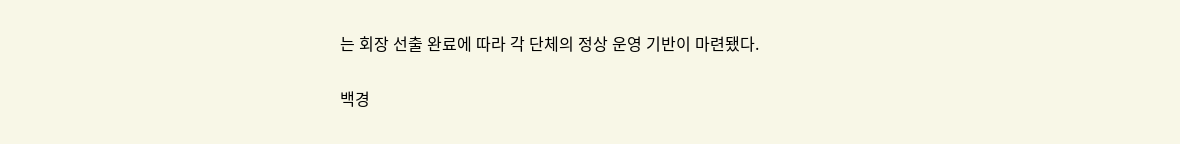는 회장 선출 완료에 따라 각 단체의 정상 운영 기반이 마련됐다.

백경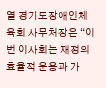열 경기도장애인체육회 사무처장은 “이번 이사회는 재정의 효율적 운용과 가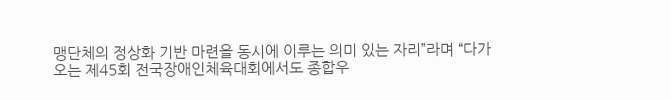맹단체의 정상화 기반 마련을 동시에 이루는 의미 있는 자리”라며 “다가오는 제45회 전국장애인체육대회에서도 종합우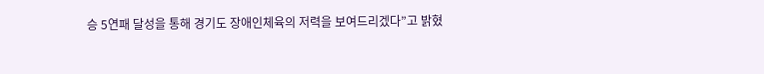승 5연패 달성을 통해 경기도 장애인체육의 저력을 보여드리겠다”고 밝혔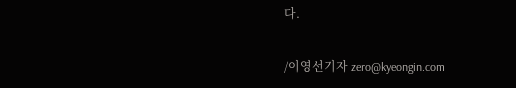다.

/이영선기자 zero@kyeongin.com